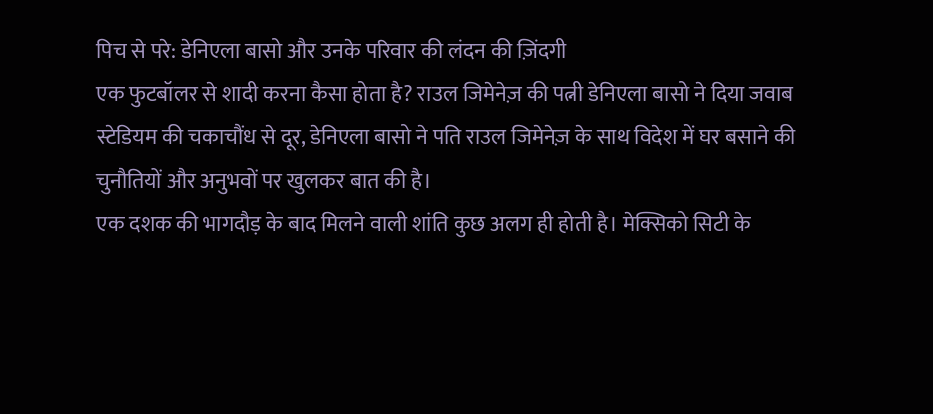पिच से परे: डेनिएला बासो और उनके परिवार की लंदन की ज़िंदगी
एक फुटबॉलर से शादी करना कैसा होता है? राउल जिमेनेज़ की पत्नी डेनिएला बासो ने दिया जवाब
स्टेडियम की चकाचौंध से दूर, डेनिएला बासो ने पति राउल जिमेनेज़ के साथ विदेश में घर बसाने की चुनौतियों और अनुभवों पर खुलकर बात की है।
एक दशक की भागदौड़ के बाद मिलने वाली शांति कुछ अलग ही होती है। मेक्सिको सिटी के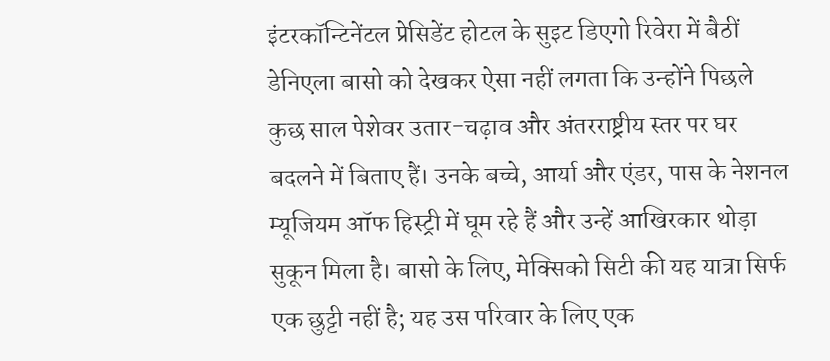इंटरकॉन्टिनेंटल प्रेसिडेंट होटल के सुइट डिएगो रिवेरा में बैठीं डेनिएला बासो को देखकर ऐसा नहीं लगता कि उन्होंने पिछले कुछ साल पेशेवर उतार-चढ़ाव और अंतरराष्ट्रीय स्तर पर घर बदलने में बिताए हैं। उनके बच्चे, आर्या और एंडर, पास के नेशनल म्यूजियम ऑफ हिस्ट्री में घूम रहे हैं और उन्हें आखिरकार थोड़ा सुकून मिला है। बासो के लिए, मेक्सिको सिटी की यह यात्रा सिर्फ एक छुट्टी नहीं है; यह उस परिवार के लिए एक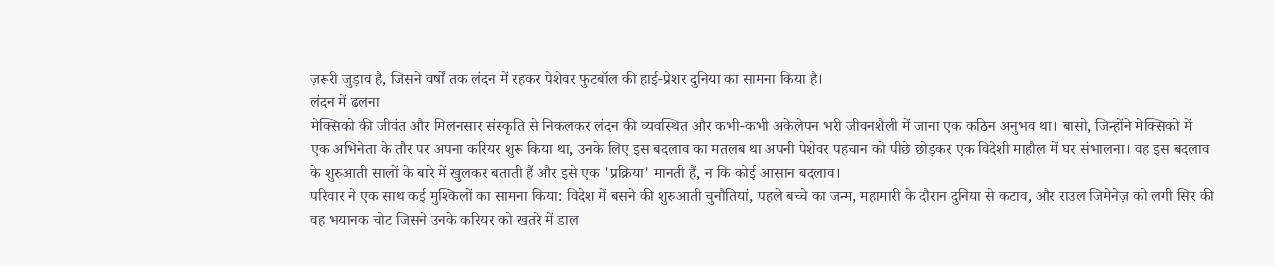ज़रूरी जुड़ाव है, जिसने वर्षों तक लंदन में रहकर पेशेवर फुटबॉल की हाई-प्रेशर दुनिया का सामना किया है।
लंदन में ढलना
मेक्सिको की जीवंत और मिलनसार संस्कृति से निकलकर लंदन की व्यवस्थित और कभी-कभी अकेलेपन भरी जीवनशैली में जाना एक कठिन अनुभव था। बासो, जिन्होंने मेक्सिको में एक अभिनेता के तौर पर अपना करियर शुरू किया था, उनके लिए इस बदलाव का मतलब था अपनी पेशेवर पहचान को पीछे छोड़कर एक विदेशी माहौल में घर संभालना। वह इस बदलाव के शुरुआती सालों के बारे में खुलकर बताती हैं और इसे एक 'प्रक्रिया' मानती हैं, न कि कोई आसान बदलाव।
परिवार ने एक साथ कई मुश्किलों का सामना किया: विदेश में बसने की शुरुआती चुनौतियां, पहले बच्चे का जन्म, महामारी के दौरान दुनिया से कटाव, और राउल जिमेनेज़ को लगी सिर की वह भयानक चोट जिसने उनके करियर को खतरे में डाल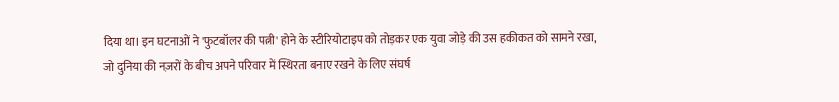दिया था। इन घटनाओं ने 'फुटबॉलर की पत्नी' होने के स्टीरियोटाइप को तोड़कर एक युवा जोड़े की उस हकीकत को सामने रखा, जो दुनिया की नज़रों के बीच अपने परिवार में स्थिरता बनाए रखने के लिए संघर्ष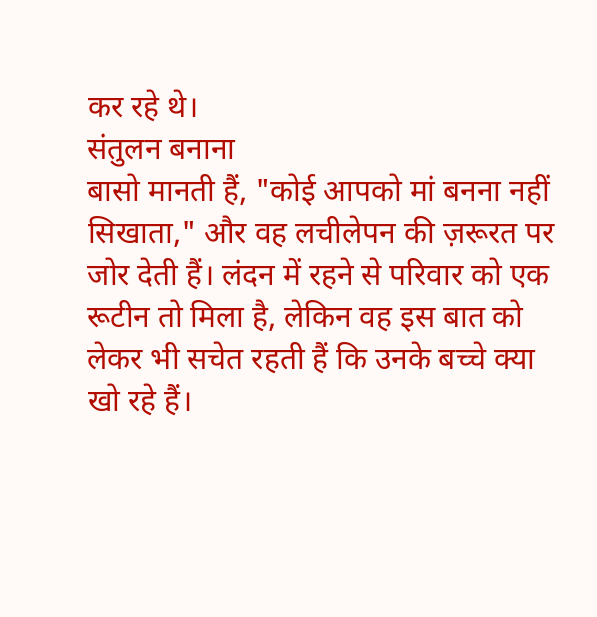कर रहे थे।
संतुलन बनाना
बासो मानती हैं, "कोई आपको मां बनना नहीं सिखाता," और वह लचीलेपन की ज़रूरत पर जोर देती हैं। लंदन में रहने से परिवार को एक रूटीन तो मिला है, लेकिन वह इस बात को लेकर भी सचेत रहती हैं कि उनके बच्चे क्या खो रहे हैं।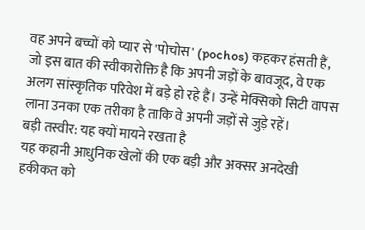वह अपने बच्चों को प्यार से 'पोचोस' (pochos) कहकर हंसती हैं, जो इस बात की स्वीकारोक्ति है कि अपनी जड़ों के बावजूद, वे एक अलग सांस्कृतिक परिवेश में बड़े हो रहे हैं। उन्हें मेक्सिको सिटी वापस लाना उनका एक तरीका है ताकि वे अपनी जड़ों से जुड़े रहें।
बड़ी तस्वीर: यह क्यों मायने रखता है
यह कहानी आधुनिक खेलों की एक बड़ी और अक्सर अनदेखी हकीकत को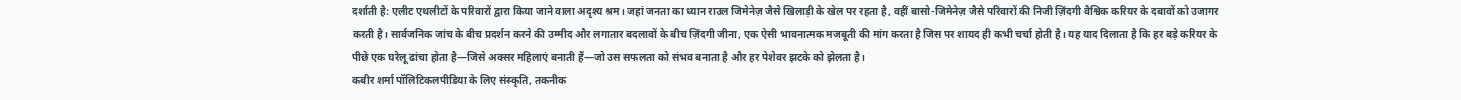दर्शाती है: एलीट एथलीटों के परिवारों द्वारा किया जाने वाला अदृश्य श्रम। जहां जनता का ध्यान राउल जिमेनेज़ जैसे खिलाड़ी के खेल पर रहता है, वहीं बासो-जिमेनेज़ जैसे परिवारों की निजी ज़िंदगी वैश्विक करियर के दबावों को उजागर करती है। सार्वजनिक जांच के बीच प्रदर्शन करने की उम्मीद और लगातार बदलावों के बीच ज़िंदगी जीना, एक ऐसी भावनात्मक मजबूती की मांग करता है जिस पर शायद ही कभी चर्चा होती है। यह याद दिलाता है कि हर बड़े करियर के पीछे एक घरेलू ढांचा होता है—जिसे अक्सर महिलाएं बनाती हैं—जो उस सफलता को संभव बनाता है और हर पेशेवर झटके को झेलता है।
कबीर शर्मा पॉलिटिकलपीडिया के लिए संस्कृति, तकनीक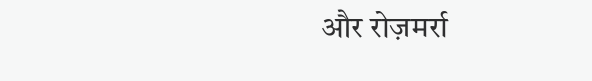और रोज़मर्रा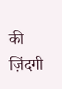की ज़िंदगी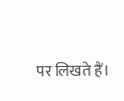पर लिखते हैं।